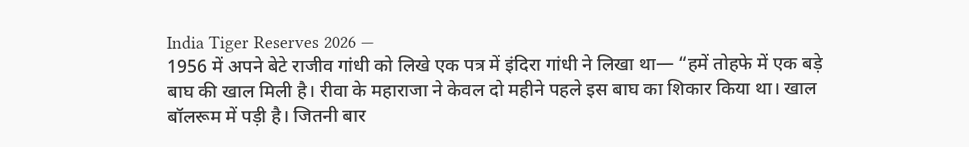India Tiger Reserves 2026 —
1956 में अपने बेटे राजीव गांधी को लिखे एक पत्र में इंदिरा गांधी ने लिखा था— “हमें तोहफे में एक बड़े बाघ की खाल मिली है। रीवा के महाराजा ने केवल दो महीने पहले इस बाघ का शिकार किया था। खाल बॉलरूम में पड़ी है। जितनी बार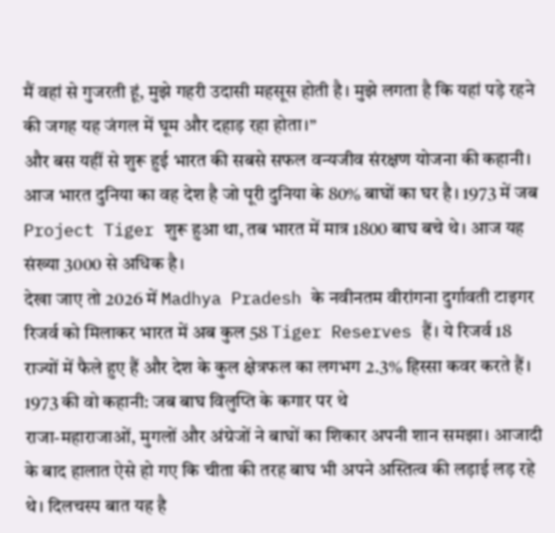मैं वहां से गुजरती हूं, मुझे गहरी उदासी महसूस होती है। मुझे लगता है कि यहां पड़े रहने की जगह यह जंगल में घूम और दहाड़ रहा होता।”
और बस यहीं से शुरू हुई भारत की सबसे सफल वन्यजीव संरक्षण योजना की कहानी। आज भारत दुनिया का वह देश है जो पूरी दुनिया के 80% बाघों का घर है। 1973 में जब Project Tiger शुरू हुआ था, तब भारत में मात्र 1800 बाघ बचे थे। आज यह संख्या 3000 से अधिक है।
देखा जाए तो 2026 में Madhya Pradesh के नवीनतम वीरांगना दुर्गावती टाइगर रिजर्व को मिलाकर भारत में अब कुल 58 Tiger Reserves हैं। ये रिजर्व 18 राज्यों में फैले हुए हैं और देश के कुल क्षेत्रफल का लगभग 2.3% हिस्सा कवर करते हैं।
1973 की वो कहानी: जब बाघ विलुप्ति के कगार पर थे
राजा-महाराजाओं, मुगलों और अंग्रेजों ने बाघों का शिकार अपनी शान समझा। आजादी के बाद हालात ऐसे हो गए कि चीता की तरह बाघ भी अपने अस्तित्व की लड़ाई लड़ रहे थे। दिलचस्प बात यह है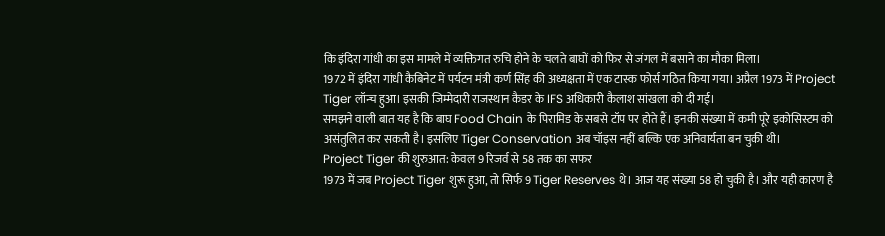कि इंदिरा गांधी का इस मामले में व्यक्तिगत रुचि होने के चलते बाघों को फिर से जंगल में बसाने का मौका मिला।
1972 में इंदिरा गांधी कैबिनेट में पर्यटन मंत्री कर्ण सिंह की अध्यक्षता में एक टास्क फोर्स गठित किया गया। अप्रैल 1973 में Project Tiger लॉन्च हुआ। इसकी जिम्मेदारी राजस्थान कैडर के IFS अधिकारी कैलाश सांखला को दी गई।
समझने वाली बात यह है कि बाघ Food Chain के पिरामिड के सबसे टॉप पर होते हैं। इनकी संख्या में कमी पूरे इकोसिस्टम को असंतुलित कर सकती है। इसलिए Tiger Conservation अब चॉइस नहीं बल्कि एक अनिवार्यता बन चुकी थी।
Project Tiger की शुरुआत: केवल 9 रिजर्व से 58 तक का सफर
1973 में जब Project Tiger शुरू हुआ, तो सिर्फ 9 Tiger Reserves थे। आज यह संख्या 58 हो चुकी है। और यही कारण है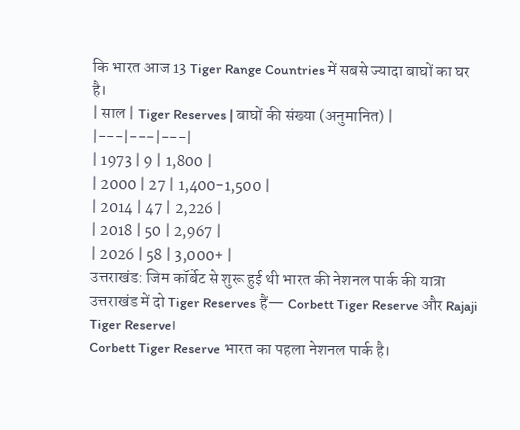कि भारत आज 13 Tiger Range Countries में सबसे ज्यादा बाघों का घर है।
| साल | Tiger Reserves | बाघों की संख्या (अनुमानित) |
|---|---|---|
| 1973 | 9 | 1,800 |
| 2000 | 27 | 1,400-1,500 |
| 2014 | 47 | 2,226 |
| 2018 | 50 | 2,967 |
| 2026 | 58 | 3,000+ |
उत्तराखंड: जिम कॉर्बेट से शुरू हुई थी भारत की नेशनल पार्क की यात्रा
उत्तराखंड में दो Tiger Reserves हैं— Corbett Tiger Reserve और Rajaji Tiger Reserve।
Corbett Tiger Reserve भारत का पहला नेशनल पार्क है।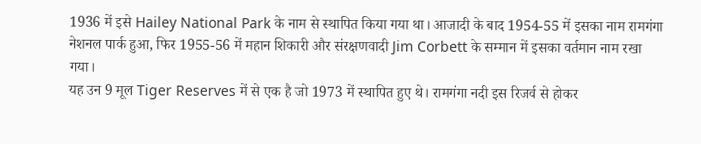1936 में इसे Hailey National Park के नाम से स्थापित किया गया था। आजादी के बाद 1954-55 में इसका नाम रामगंगा नेशनल पार्क हुआ, फिर 1955-56 में महान शिकारी और संरक्षणवादी Jim Corbett के सम्मान में इसका वर्तमान नाम रखा गया।
यह उन 9 मूल Tiger Reserves में से एक है जो 1973 में स्थापित हुए थे। रामगंगा नदी इस रिजर्व से होकर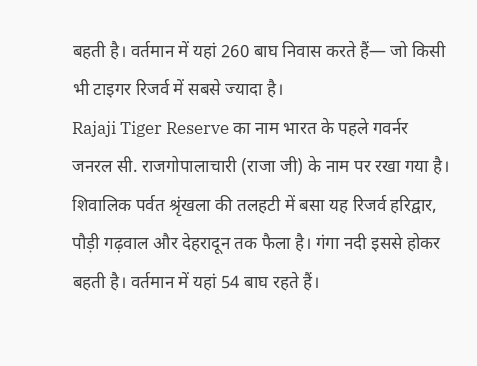बहती है। वर्तमान में यहां 260 बाघ निवास करते हैं— जो किसी भी टाइगर रिजर्व में सबसे ज्यादा है।
Rajaji Tiger Reserve का नाम भारत के पहले गवर्नर जनरल सी. राजगोपालाचारी (राजा जी) के नाम पर रखा गया है। शिवालिक पर्वत श्रृंखला की तलहटी में बसा यह रिजर्व हरिद्वार, पौड़ी गढ़वाल और देहरादून तक फैला है। गंगा नदी इससे होकर बहती है। वर्तमान में यहां 54 बाघ रहते हैं।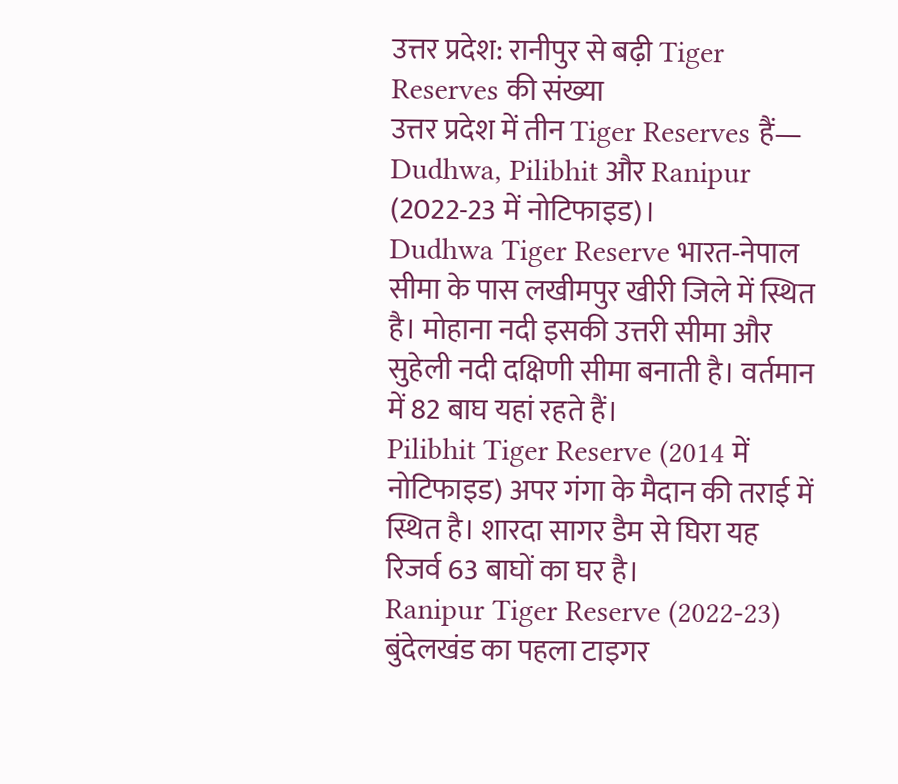उत्तर प्रदेश: रानीपुर से बढ़ी Tiger Reserves की संख्या
उत्तर प्रदेश में तीन Tiger Reserves हैं— Dudhwa, Pilibhit और Ranipur (2022-23 में नोटिफाइड)।
Dudhwa Tiger Reserve भारत-नेपाल सीमा के पास लखीमपुर खीरी जिले में स्थित है। मोहाना नदी इसकी उत्तरी सीमा और सुहेली नदी दक्षिणी सीमा बनाती है। वर्तमान में 82 बाघ यहां रहते हैं।
Pilibhit Tiger Reserve (2014 में नोटिफाइड) अपर गंगा के मैदान की तराई में स्थित है। शारदा सागर डैम से घिरा यह रिजर्व 63 बाघों का घर है।
Ranipur Tiger Reserve (2022-23) बुंदेलखंड का पहला टाइगर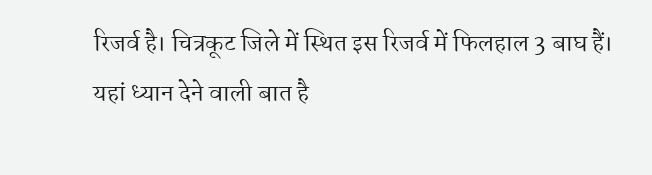रिजर्व है। चित्रकूट जिले में स्थित इस रिजर्व में फिलहाल 3 बाघ हैं।
यहां ध्यान देने वाली बात है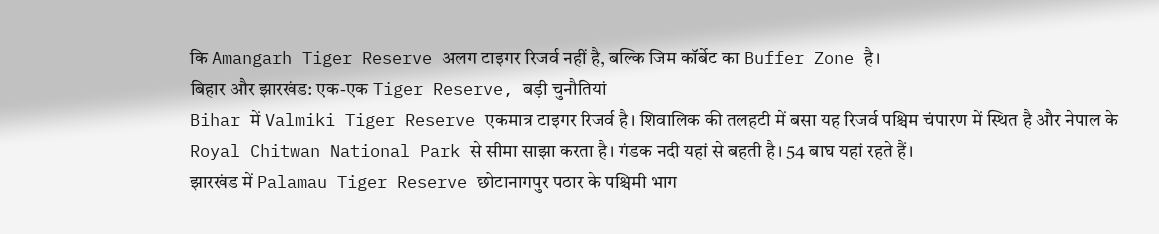कि Amangarh Tiger Reserve अलग टाइगर रिजर्व नहीं है, बल्कि जिम कॉर्बेट का Buffer Zone है।
बिहार और झारखंड: एक-एक Tiger Reserve, बड़ी चुनौतियां
Bihar में Valmiki Tiger Reserve एकमात्र टाइगर रिजर्व है। शिवालिक की तलहटी में बसा यह रिजर्व पश्चिम चंपारण में स्थित है और नेपाल के Royal Chitwan National Park से सीमा साझा करता है। गंडक नदी यहां से बहती है। 54 बाघ यहां रहते हैं।
झारखंड में Palamau Tiger Reserve छोटानागपुर पठार के पश्चिमी भाग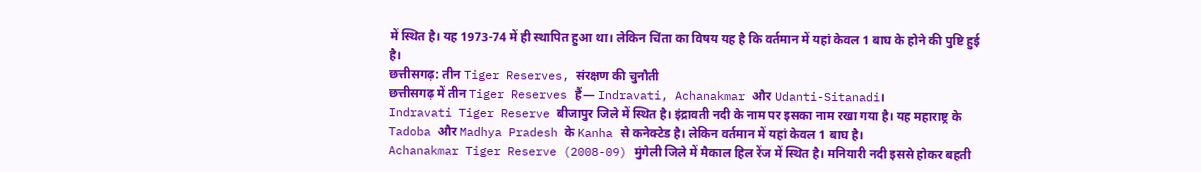में स्थित है। यह 1973-74 में ही स्थापित हुआ था। लेकिन चिंता का विषय यह है कि वर्तमान में यहां केवल 1 बाघ के होने की पुष्टि हुई है।
छत्तीसगढ़: तीन Tiger Reserves, संरक्षण की चुनौती
छत्तीसगढ़ में तीन Tiger Reserves हैं— Indravati, Achanakmar और Udanti-Sitanadi।
Indravati Tiger Reserve बीजापुर जिले में स्थित है। इंद्रावती नदी के नाम पर इसका नाम रखा गया है। यह महाराष्ट्र के Tadoba और Madhya Pradesh के Kanha से कनेक्टेड है। लेकिन वर्तमान में यहां केवल 1 बाघ है।
Achanakmar Tiger Reserve (2008-09) मुंगेली जिले में मैकाल हिल रेंज में स्थित है। मनियारी नदी इससे होकर बहती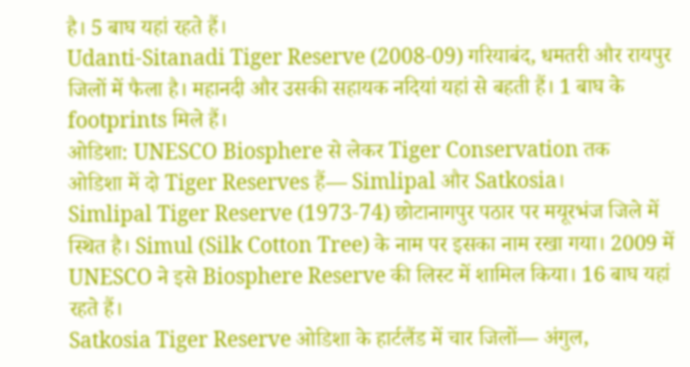है। 5 बाघ यहां रहते हैं।
Udanti-Sitanadi Tiger Reserve (2008-09) गरियाबंद, धमतरी और रायपुर जिलों में फैला है। महानदी और उसकी सहायक नदियां यहां से बहती हैं। 1 बाघ के footprints मिले हैं।
ओडिशा: UNESCO Biosphere से लेकर Tiger Conservation तक
ओडिशा में दो Tiger Reserves हैं— Simlipal और Satkosia।
Simlipal Tiger Reserve (1973-74) छोटानागपुर पठार पर मयूरभंज जिले में स्थित है। Simul (Silk Cotton Tree) के नाम पर इसका नाम रखा गया। 2009 में UNESCO ने इसे Biosphere Reserve की लिस्ट में शामिल किया। 16 बाघ यहां रहते हैं।
Satkosia Tiger Reserve ओडिशा के हार्टलैंड में चार जिलों— अंगुल,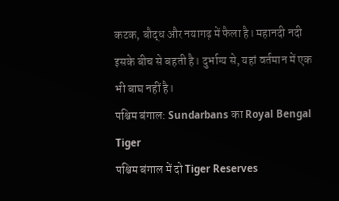कटक, बौद्ध और नयागढ़ में फैला है। महानदी नदी इसके बीच से बहती है। दुर्भाग्य से, यहां वर्तमान में एक भी बाघ नहीं है।
पश्चिम बंगाल: Sundarbans का Royal Bengal Tiger
पश्चिम बंगाल में दो Tiger Reserves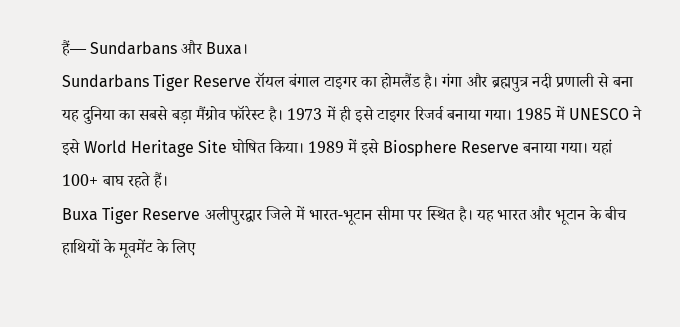हैं— Sundarbans और Buxa।
Sundarbans Tiger Reserve रॉयल बंगाल टाइगर का होमलैंड है। गंगा और ब्रह्मपुत्र नदी प्रणाली से बना यह दुनिया का सबसे बड़ा मैंग्रोव फॉरेस्ट है। 1973 में ही इसे टाइगर रिजर्व बनाया गया। 1985 में UNESCO ने इसे World Heritage Site घोषित किया। 1989 में इसे Biosphere Reserve बनाया गया। यहां 100+ बाघ रहते हैं।
Buxa Tiger Reserve अलीपुरद्वार जिले में भारत-भूटान सीमा पर स्थित है। यह भारत और भूटान के बीच हाथियों के मूवमेंट के लिए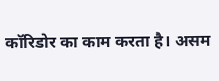कॉरिडोर का काम करता है। असम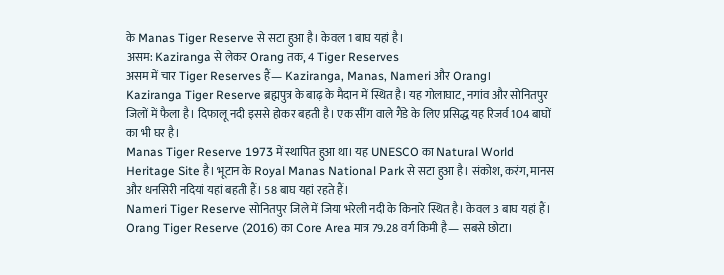के Manas Tiger Reserve से सटा हुआ है। केवल 1 बाघ यहां है।
असम: Kaziranga से लेकर Orang तक, 4 Tiger Reserves
असम में चार Tiger Reserves हैं— Kaziranga, Manas, Nameri और Orang।
Kaziranga Tiger Reserve ब्रह्मपुत्र के बाढ़ के मैदान में स्थित है। यह गोलाघाट, नगांव और सोनितपुर जिलों में फैला है। दिफालू नदी इससे होकर बहती है। एक सींग वाले गैंडे के लिए प्रसिद्ध यह रिजर्व 104 बाघों का भी घर है।
Manas Tiger Reserve 1973 में स्थापित हुआ था। यह UNESCO का Natural World Heritage Site है। भूटान के Royal Manas National Park से सटा हुआ है। संकोश, करंग, मानस और धनसिरी नदियां यहां बहती हैं। 58 बाघ यहां रहते हैं।
Nameri Tiger Reserve सोनितपुर जिले में जिया भरेली नदी के किनारे स्थित है। केवल 3 बाघ यहां हैं।
Orang Tiger Reserve (2016) का Core Area मात्र 79.28 वर्ग किमी है— सबसे छोटा।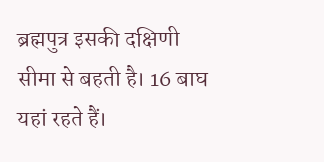ब्रह्मपुत्र इसकी दक्षिणी सीमा से बहती है। 16 बाघ यहां रहते हैं।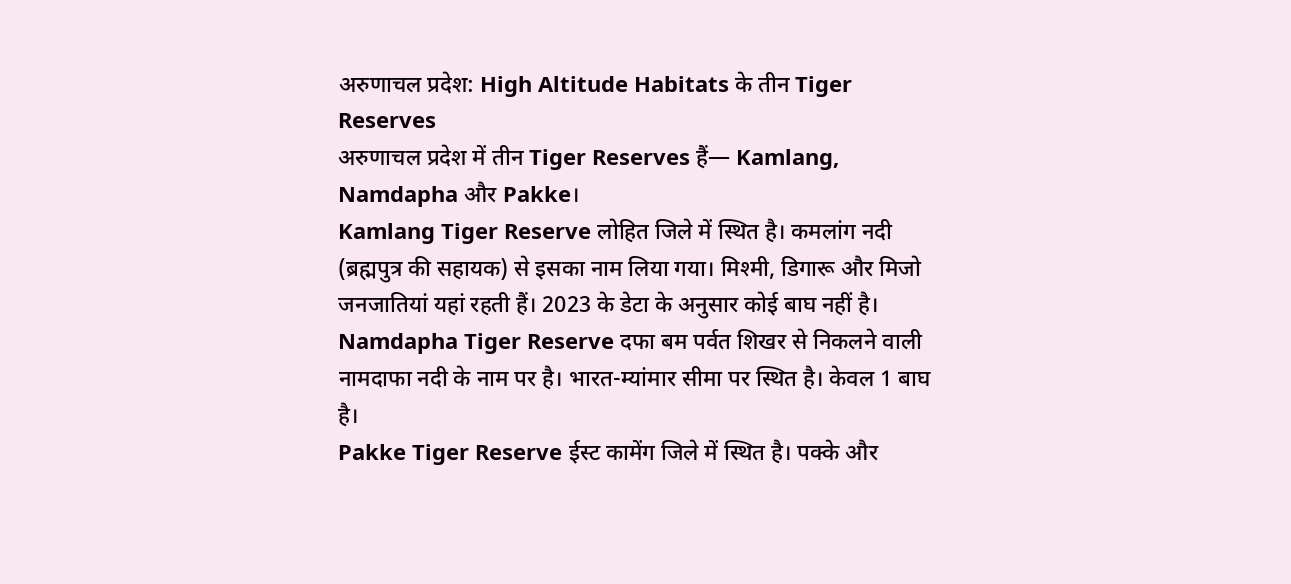अरुणाचल प्रदेश: High Altitude Habitats के तीन Tiger Reserves
अरुणाचल प्रदेश में तीन Tiger Reserves हैं— Kamlang, Namdapha और Pakke।
Kamlang Tiger Reserve लोहित जिले में स्थित है। कमलांग नदी (ब्रह्मपुत्र की सहायक) से इसका नाम लिया गया। मिश्मी, डिगारू और मिजो जनजातियां यहां रहती हैं। 2023 के डेटा के अनुसार कोई बाघ नहीं है।
Namdapha Tiger Reserve दफा बम पर्वत शिखर से निकलने वाली नामदाफा नदी के नाम पर है। भारत-म्यांमार सीमा पर स्थित है। केवल 1 बाघ है।
Pakke Tiger Reserve ईस्ट कामेंग जिले में स्थित है। पक्के और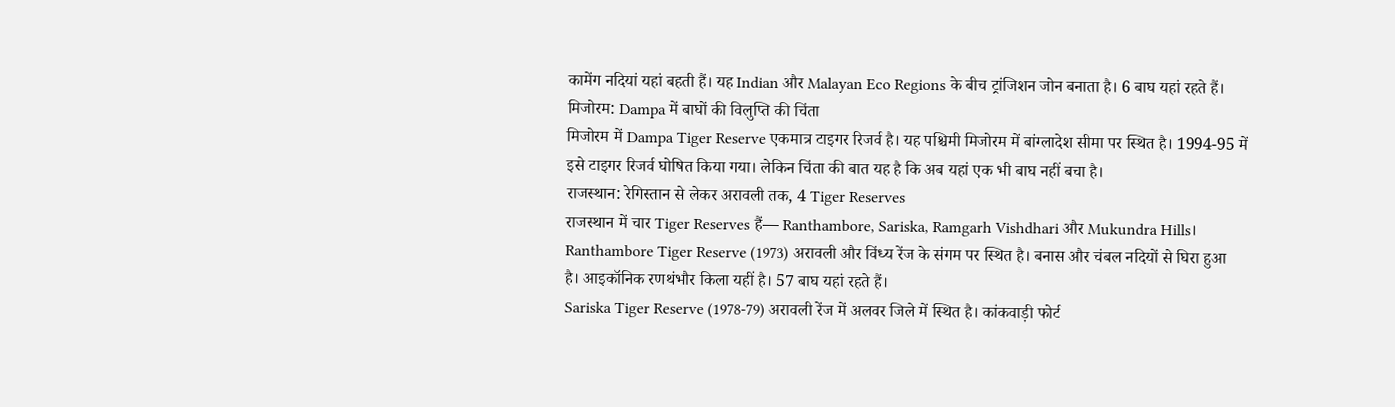कामेंग नदियां यहां बहती हैं। यह Indian और Malayan Eco Regions के बीच ट्रांजिशन जोन बनाता है। 6 बाघ यहां रहते हैं।
मिजोरम: Dampa में बाघों की विलुप्ति की चिंता
मिजोरम में Dampa Tiger Reserve एकमात्र टाइगर रिजर्व है। यह पश्चिमी मिजोरम में बांग्लादेश सीमा पर स्थित है। 1994-95 में इसे टाइगर रिजर्व घोषित किया गया। लेकिन चिंता की बात यह है कि अब यहां एक भी बाघ नहीं बचा है।
राजस्थान: रेगिस्तान से लेकर अरावली तक, 4 Tiger Reserves
राजस्थान में चार Tiger Reserves हैं— Ranthambore, Sariska, Ramgarh Vishdhari और Mukundra Hills।
Ranthambore Tiger Reserve (1973) अरावली और विंध्य रेंज के संगम पर स्थित है। बनास और चंबल नदियों से घिरा हुआ है। आइकॉनिक रणथंभौर किला यहीं है। 57 बाघ यहां रहते हैं।
Sariska Tiger Reserve (1978-79) अरावली रेंज में अलवर जिले में स्थित है। कांकवाड़ी फोर्ट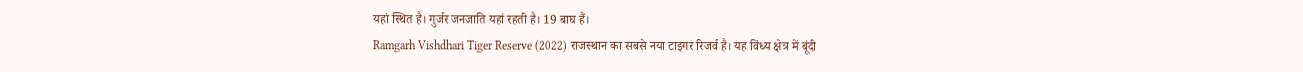यहां स्थित है। गुर्जर जनजाति यहां रहती है। 19 बाघ हैं।
Ramgarh Vishdhari Tiger Reserve (2022) राजस्थान का सबसे नया टाइगर रिजर्व है। यह विंध्य क्षेत्र में बूंदी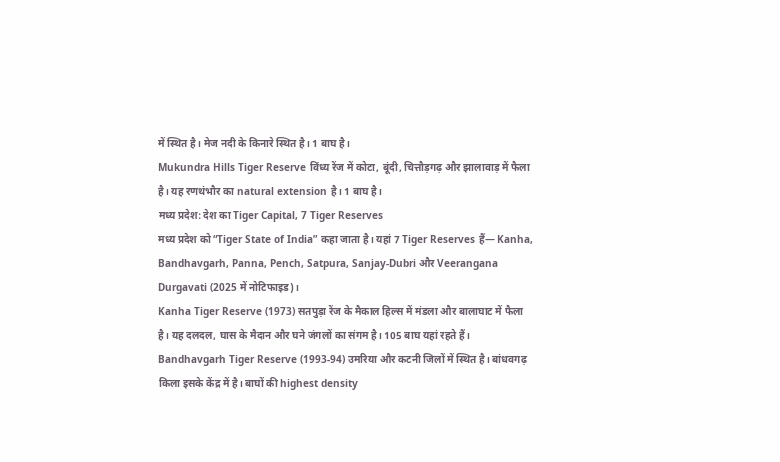में स्थित है। मेज नदी के किनारे स्थित है। 1 बाघ है।
Mukundra Hills Tiger Reserve विंध्य रेंज में कोटा, बूंदी, चित्तौड़गढ़ और झालावाड़ में फैला है। यह रणथंभौर का natural extension है। 1 बाघ है।
मध्य प्रदेश: देश का Tiger Capital, 7 Tiger Reserves
मध्य प्रदेश को “Tiger State of India” कहा जाता है। यहां 7 Tiger Reserves हैं— Kanha, Bandhavgarh, Panna, Pench, Satpura, Sanjay-Dubri और Veerangana Durgavati (2025 में नोटिफाइड)।
Kanha Tiger Reserve (1973) सतपुड़ा रेंज के मैकाल हिल्स में मंडला और बालाघाट में फैला है। यह दलदल, घास के मैदान और घने जंगलों का संगम है। 105 बाघ यहां रहते हैं।
Bandhavgarh Tiger Reserve (1993-94) उमरिया और कटनी जिलों में स्थित है। बांधवगढ़ किला इसके केंद्र में है। बाघों की highest density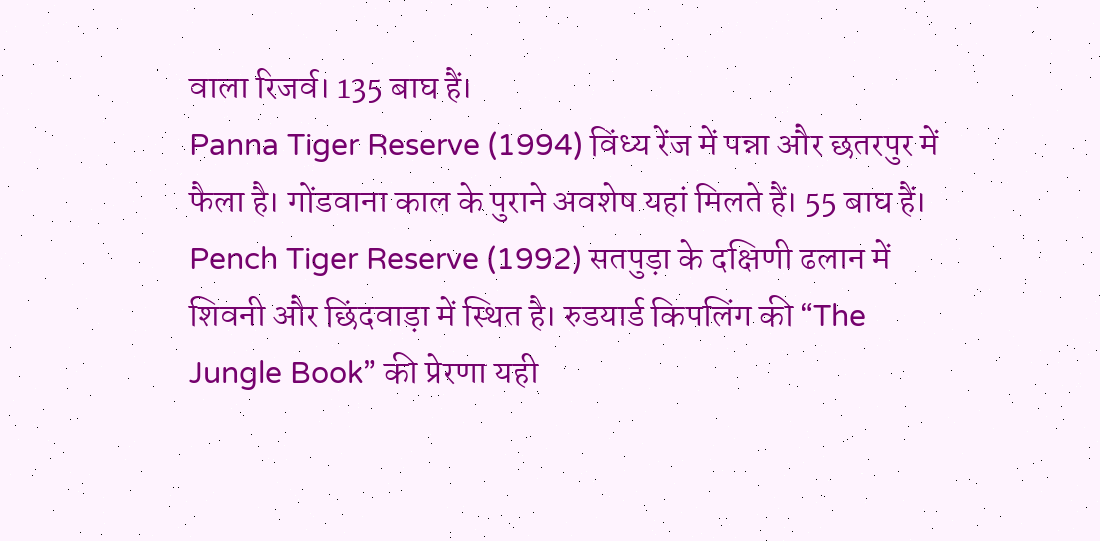वाला रिजर्व। 135 बाघ हैं।
Panna Tiger Reserve (1994) विंध्य रेंज में पन्ना और छतरपुर में फैला है। गोंडवाना काल के पुराने अवशेष यहां मिलते हैं। 55 बाघ हैं।
Pench Tiger Reserve (1992) सतपुड़ा के दक्षिणी ढलान में शिवनी और छिंदवाड़ा में स्थित है। रुडयार्ड किपलिंग की “The Jungle Book” की प्रेरणा यही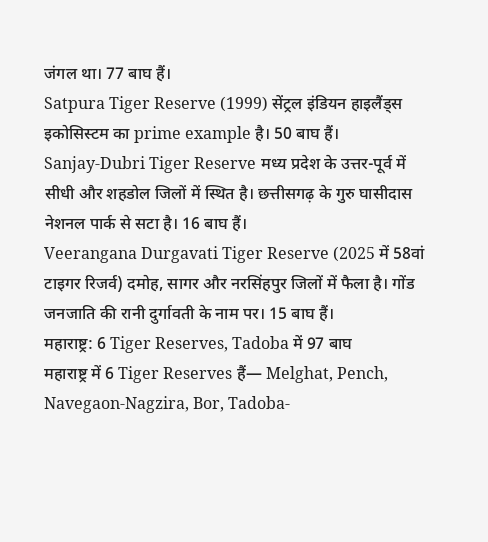जंगल था। 77 बाघ हैं।
Satpura Tiger Reserve (1999) सेंट्रल इंडियन हाइलैंड्स इकोसिस्टम का prime example है। 50 बाघ हैं।
Sanjay-Dubri Tiger Reserve मध्य प्रदेश के उत्तर-पूर्व में सीधी और शहडोल जिलों में स्थित है। छत्तीसगढ़ के गुरु घासीदास नेशनल पार्क से सटा है। 16 बाघ हैं।
Veerangana Durgavati Tiger Reserve (2025 में 58वां टाइगर रिजर्व) दमोह, सागर और नरसिंहपुर जिलों में फैला है। गोंड जनजाति की रानी दुर्गावती के नाम पर। 15 बाघ हैं।
महाराष्ट्र: 6 Tiger Reserves, Tadoba में 97 बाघ
महाराष्ट्र में 6 Tiger Reserves हैं— Melghat, Pench, Navegaon-Nagzira, Bor, Tadoba-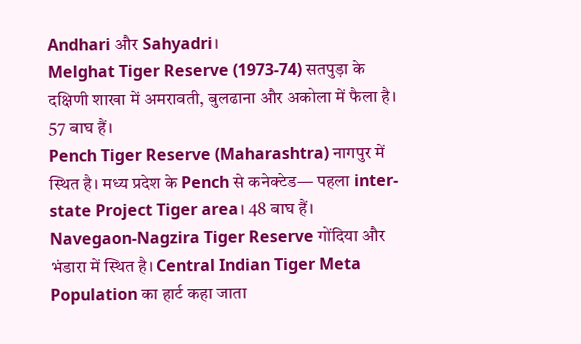Andhari और Sahyadri।
Melghat Tiger Reserve (1973-74) सतपुड़ा के दक्षिणी शाखा में अमरावती, बुलढाना और अकोला में फैला है। 57 बाघ हैं।
Pench Tiger Reserve (Maharashtra) नागपुर में स्थित है। मध्य प्रदेश के Pench से कनेक्टेड— पहला inter-state Project Tiger area। 48 बाघ हैं।
Navegaon-Nagzira Tiger Reserve गोंदिया और भंडारा में स्थित है। Central Indian Tiger Meta Population का हार्ट कहा जाता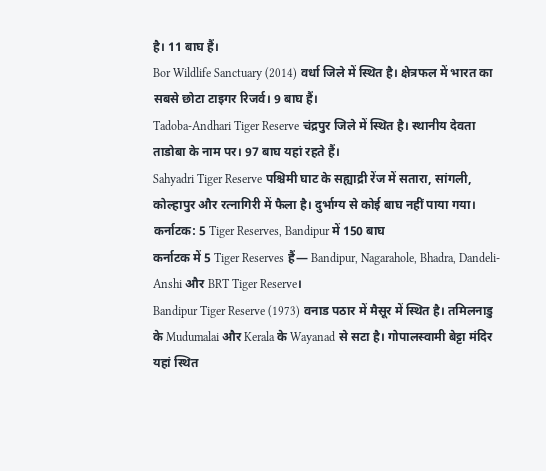है। 11 बाघ हैं।
Bor Wildlife Sanctuary (2014) वर्धा जिले में स्थित है। क्षेत्रफल में भारत का सबसे छोटा टाइगर रिजर्व। 9 बाघ हैं।
Tadoba-Andhari Tiger Reserve चंद्रपुर जिले में स्थित है। स्थानीय देवता ताडोबा के नाम पर। 97 बाघ यहां रहते हैं।
Sahyadri Tiger Reserve पश्चिमी घाट के सह्याद्री रेंज में सतारा, सांगली, कोल्हापुर और रत्नागिरी में फैला है। दुर्भाग्य से कोई बाघ नहीं पाया गया।
कर्नाटक: 5 Tiger Reserves, Bandipur में 150 बाघ
कर्नाटक में 5 Tiger Reserves हैं— Bandipur, Nagarahole, Bhadra, Dandeli-Anshi और BRT Tiger Reserve।
Bandipur Tiger Reserve (1973) वनाड पठार में मैसूर में स्थित है। तमिलनाडु के Mudumalai और Kerala के Wayanad से सटा है। गोपालस्वामी बेट्टा मंदिर यहां स्थित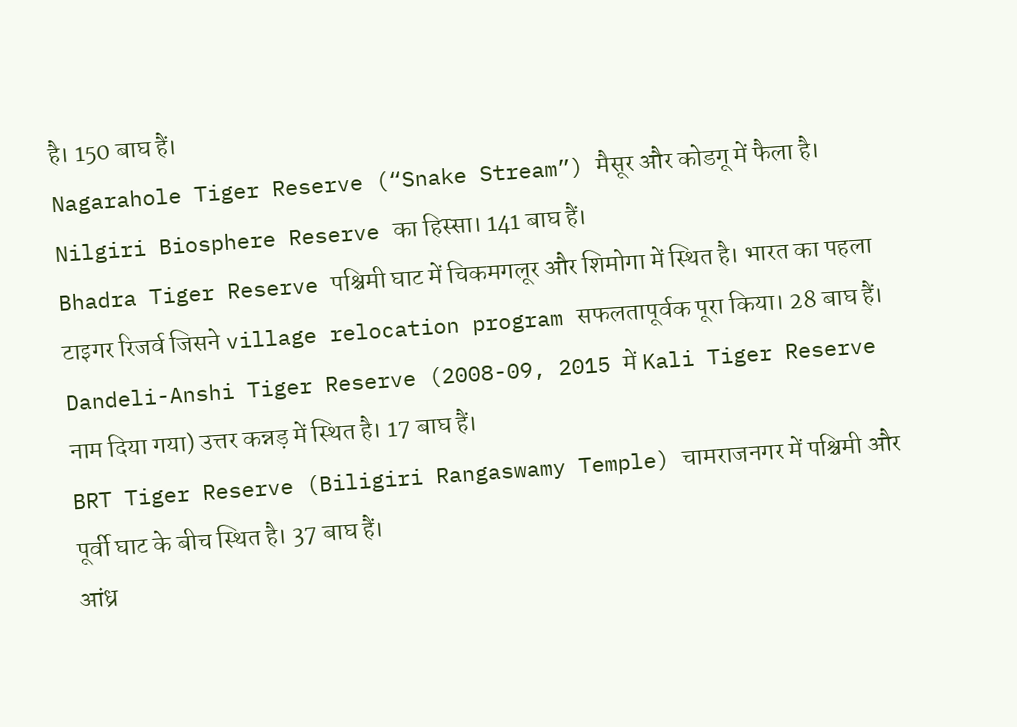है। 150 बाघ हैं।
Nagarahole Tiger Reserve (“Snake Stream”) मैसूर और कोडगू में फैला है। Nilgiri Biosphere Reserve का हिस्सा। 141 बाघ हैं।
Bhadra Tiger Reserve पश्चिमी घाट में चिकमगलूर और शिमोगा में स्थित है। भारत का पहला टाइगर रिजर्व जिसने village relocation program सफलतापूर्वक पूरा किया। 28 बाघ हैं।
Dandeli-Anshi Tiger Reserve (2008-09, 2015 में Kali Tiger Reserve नाम दिया गया) उत्तर कन्नड़ में स्थित है। 17 बाघ हैं।
BRT Tiger Reserve (Biligiri Rangaswamy Temple) चामराजनगर में पश्चिमी और पूर्वी घाट के बीच स्थित है। 37 बाघ हैं।
आंध्र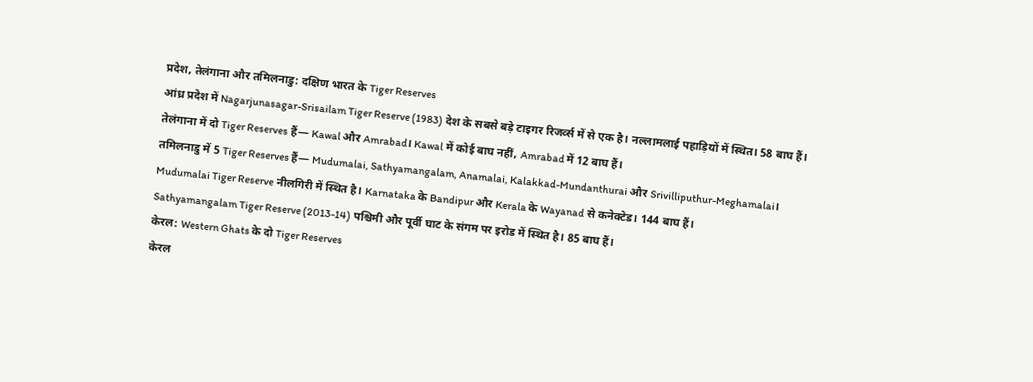प्रदेश, तेलंगाना और तमिलनाडु: दक्षिण भारत के Tiger Reserves
आंध्र प्रदेश में Nagarjunasagar-Srisailam Tiger Reserve (1983) देश के सबसे बड़े टाइगर रिजर्व्स में से एक है। नल्लामलाई पहाड़ियों में स्थित। 58 बाघ हैं।
तेलंगाना में दो Tiger Reserves हैं— Kawal और Amrabad। Kawal में कोई बाघ नहीं, Amrabad में 12 बाघ हैं।
तमिलनाडु में 5 Tiger Reserves हैं— Mudumalai, Sathyamangalam, Anamalai, Kalakkad-Mundanthurai और Srivilliputhur-Meghamalai।
Mudumalai Tiger Reserve नीलगिरी में स्थित है। Karnataka के Bandipur और Kerala के Wayanad से कनेक्टेड। 144 बाघ हैं।
Sathyamangalam Tiger Reserve (2013-14) पश्चिमी और पूर्वी घाट के संगम पर इरोड में स्थित है। 85 बाघ हैं।
केरल: Western Ghats के दो Tiger Reserves
केरल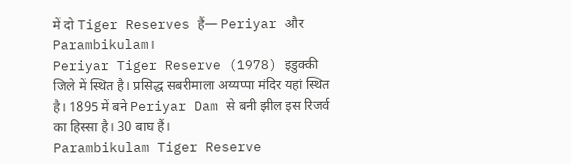में दो Tiger Reserves हैं— Periyar और Parambikulam।
Periyar Tiger Reserve (1978) इडुक्की जिले में स्थित है। प्रसिद्ध सबरीमाला अय्यप्पा मंदिर यहां स्थित है। 1895 में बने Periyar Dam से बनी झील इस रिजर्व का हिस्सा है। 30 बाघ हैं।
Parambikulam Tiger Reserve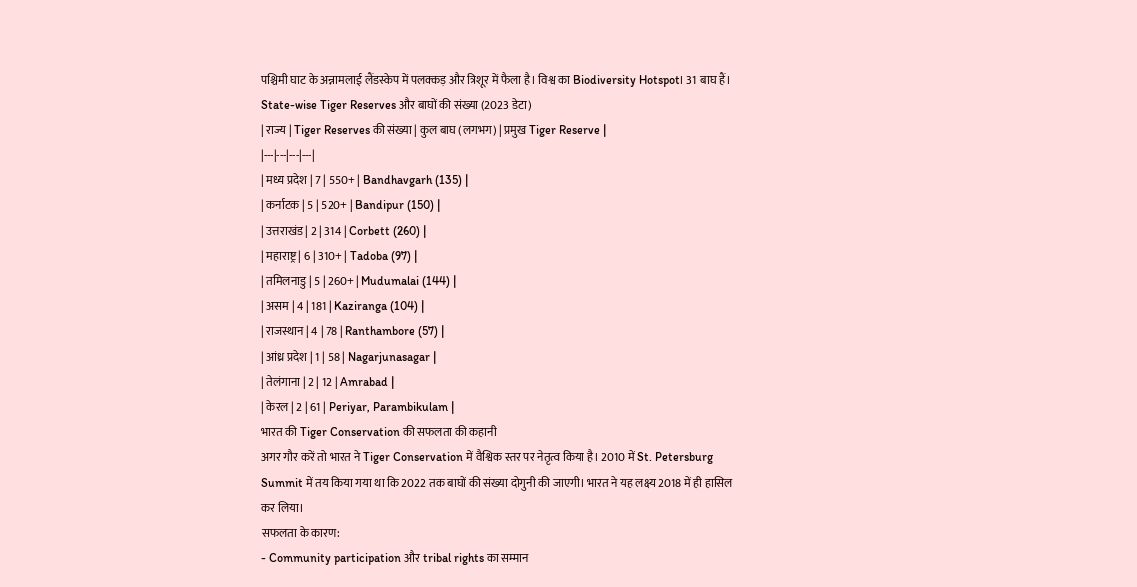पश्चिमी घाट के अन्नामलाई लैंडस्केप में पलक्कड़ और त्रिशूर में फैला है। विश्व का Biodiversity Hotspot। 31 बाघ हैं।
State-wise Tiger Reserves और बाघों की संख्या (2023 डेटा)
| राज्य | Tiger Reserves की संख्या | कुल बाघ (लगभग) | प्रमुख Tiger Reserve |
|---|---|---|---|
| मध्य प्रदेश | 7 | 550+ | Bandhavgarh (135) |
| कर्नाटक | 5 | 520+ | Bandipur (150) |
| उत्तराखंड | 2 | 314 | Corbett (260) |
| महाराष्ट्र | 6 | 310+ | Tadoba (97) |
| तमिलनाडु | 5 | 260+ | Mudumalai (144) |
| असम | 4 | 181 | Kaziranga (104) |
| राजस्थान | 4 | 78 | Ranthambore (57) |
| आंध्र प्रदेश | 1 | 58 | Nagarjunasagar |
| तेलंगाना | 2 | 12 | Amrabad |
| केरल | 2 | 61 | Periyar, Parambikulam |
भारत की Tiger Conservation की सफलता की कहानी
अगर गौर करें तो भारत ने Tiger Conservation में वैश्विक स्तर पर नेतृत्व किया है। 2010 में St. Petersburg Summit में तय किया गया था कि 2022 तक बाघों की संख्या दोगुनी की जाएगी। भारत ने यह लक्ष्य 2018 में ही हासिल कर लिया।
सफलता के कारण:
- Community participation और tribal rights का सम्मान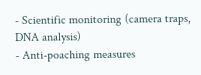- Scientific monitoring (camera traps, DNA analysis)
- Anti-poaching measures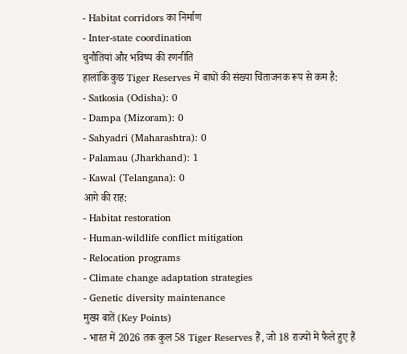- Habitat corridors का निर्माण
- Inter-state coordination
चुनौतियां और भविष्य की रणनीति
हालांकि कुछ Tiger Reserves में बाघों की संख्या चिंताजनक रूप से कम है:
- Satkosia (Odisha): 0
- Dampa (Mizoram): 0
- Sahyadri (Maharashtra): 0
- Palamau (Jharkhand): 1
- Kawal (Telangana): 0
आगे की राह:
- Habitat restoration
- Human-wildlife conflict mitigation
- Relocation programs
- Climate change adaptation strategies
- Genetic diversity maintenance
मुख्य बातें (Key Points)
- भारत में 2026 तक कुल 58 Tiger Reserves हैं, जो 18 राज्यों में फैले हुए हैं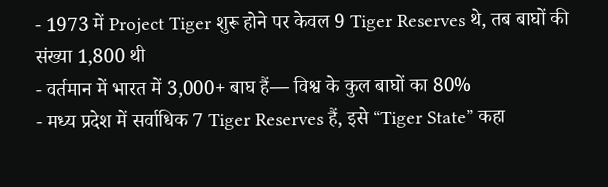- 1973 में Project Tiger शुरू होने पर केवल 9 Tiger Reserves थे, तब बाघों की संख्या 1,800 थी
- वर्तमान में भारत में 3,000+ बाघ हैं— विश्व के कुल बाघों का 80%
- मध्य प्रदेश में सर्वाधिक 7 Tiger Reserves हैं, इसे “Tiger State” कहा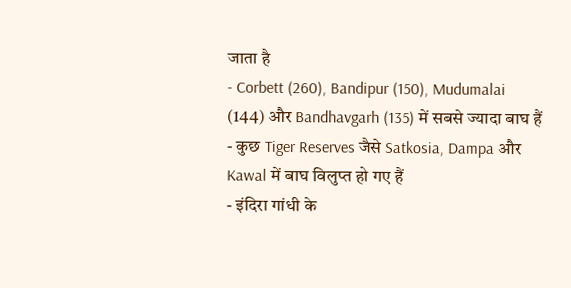जाता है
- Corbett (260), Bandipur (150), Mudumalai (144) और Bandhavgarh (135) में सबसे ज्यादा बाघ हैं
- कुछ Tiger Reserves जैसे Satkosia, Dampa और Kawal में बाघ विलुप्त हो गए हैं
- इंदिरा गांधी के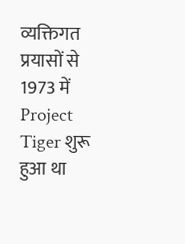व्यक्तिगत प्रयासों से 1973 में Project Tiger शुरू हुआ था